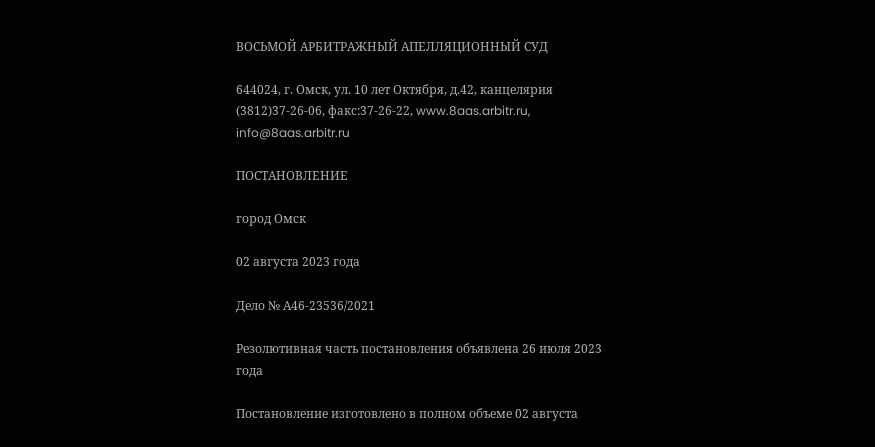ВОСЬМОЙ АРБИТРАЖНЫЙ АПЕЛЛЯЦИОННЫЙ СУД

644024, г. Омск, ул. 10 лет Октября, д.42, канцелярия (3812)37-26-06, факс:37-26-22, www.8aas.arbitr.ru, info@8aas.arbitr.ru

ПОСТАНОВЛЕНИЕ

город Омск

02 августа 2023 года

Дело № А46-23536/2021

Резолютивная часть постановления объявлена 26 июля 2023 года

Постановление изготовлено в полном объеме 02 августа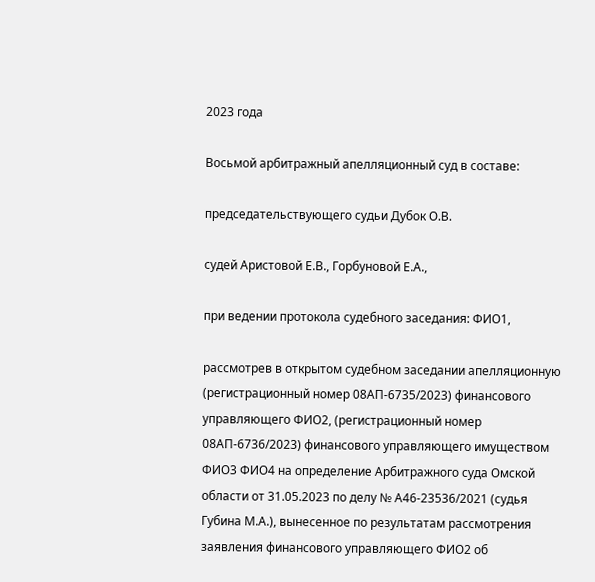2023 года

Восьмой арбитражный апелляционный суд в составе:

председательствующего судьи Дубок О.В.

судей Аристовой Е.В., Горбуновой Е.А.,

при ведении протокола судебного заседания: ФИО1,

рассмотрев в открытом судебном заседании апелляционную (регистрационный номер 08АП-6735/2023) финансового управляющего ФИО2, (регистрационный номер 08АП-6736/2023) финансового управляющего имуществом ФИО3 ФИО4 на определение Арбитражного суда Омской области от 31.05.2023 по делу № А46-23536/2021 (судья Губина М.А.), вынесенное по результатам рассмотрения заявления финансового управляющего ФИО2 об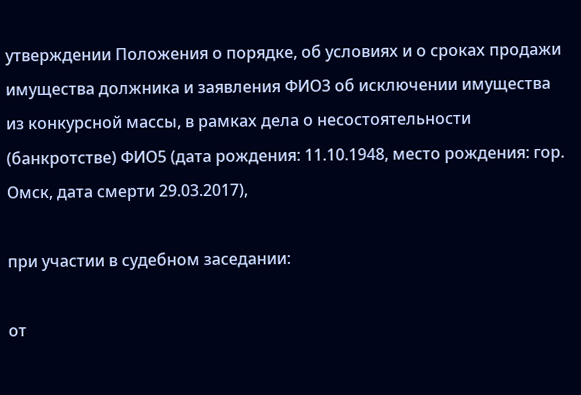утверждении Положения о порядке, об условиях и о сроках продажи имущества должника и заявления ФИО3 об исключении имущества из конкурсной массы, в рамках дела о несостоятельности (банкротстве) ФИО5 (дата рождения: 11.10.1948, место рождения: гор. Омск, дата смерти 29.03.2017),

при участии в судебном заседании:

от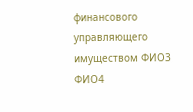финансового управляющего имуществом ФИО3 ФИО4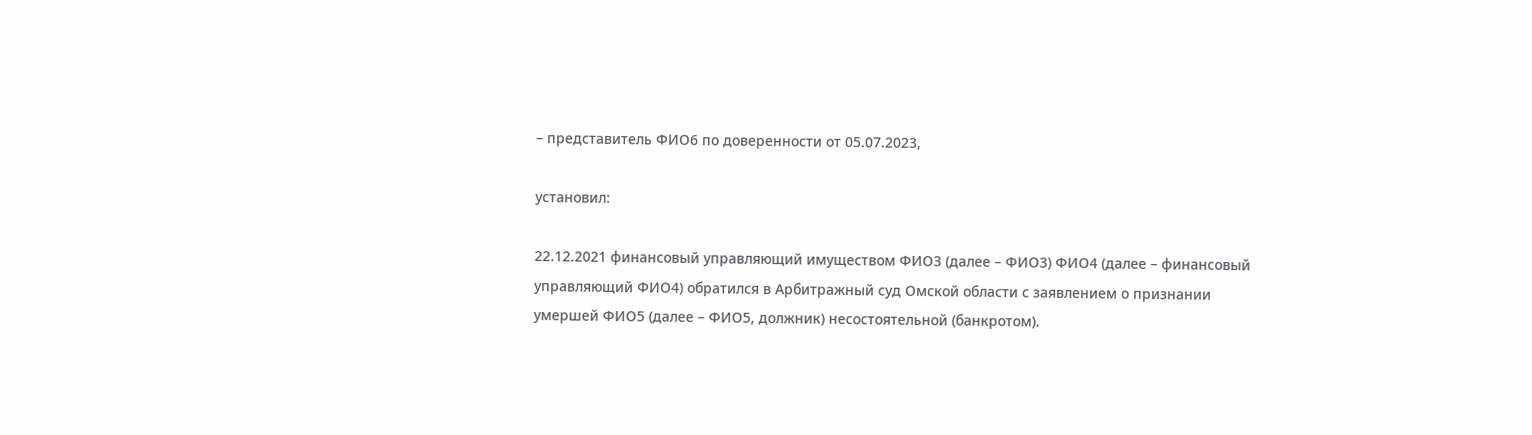– представитель ФИО6 по доверенности от 05.07.2023,

установил:

22.12.2021 финансовый управляющий имуществом ФИО3 (далее – ФИО3) ФИО4 (далее – финансовый управляющий ФИО4) обратился в Арбитражный суд Омской области с заявлением о признании умершей ФИО5 (далее – ФИО5, должник) несостоятельной (банкротом).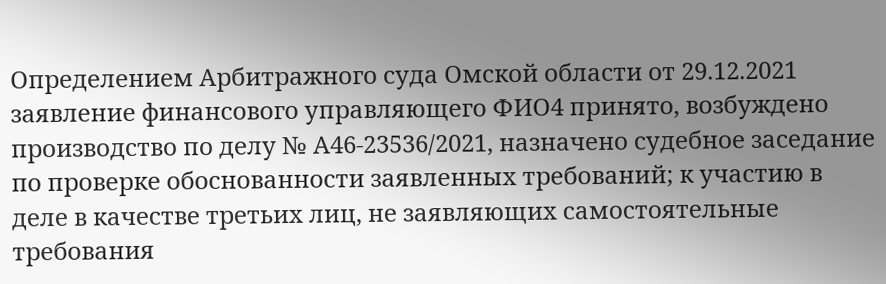Определением Арбитражного суда Омской области от 29.12.2021 заявление финансового управляющего ФИО4 принято, возбуждено производство по делу № А46-23536/2021, назначено судебное заседание по проверке обоснованности заявленных требований; к участию в деле в качестве третьих лиц, не заявляющих самостоятельные требования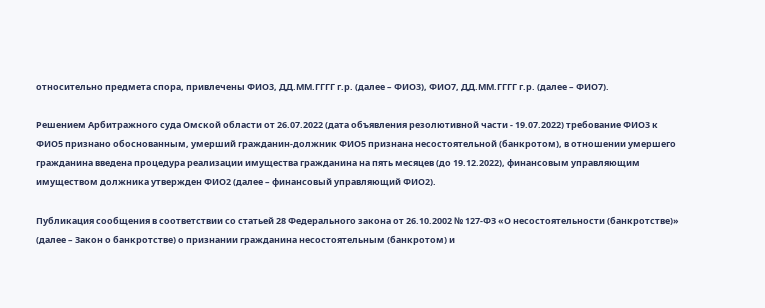относительно предмета спора, привлечены ФИО3, ДД.ММ.ГГГГ г.р. (далее – ФИО3), ФИО7, ДД.ММ.ГГГГ г.р. (далее – ФИО7).

Решением Арбитражного суда Омской области от 26.07.2022 (дата объявления резолютивной части - 19.07.2022) требование ФИО3 к ФИО5 признано обоснованным, умерший гражданин-должник ФИО5 признана несостоятельной (банкротом), в отношении умершего гражданина введена процедура реализации имущества гражданина на пять месяцев (до 19.12.2022), финансовым управляющим имуществом должника утвержден ФИО2 (далее – финансовый управляющий ФИО2).

Публикация сообщения в соответствии со статьей 28 Федерального закона от 26.10.2002 № 127-ФЗ «О несостоятельности (банкротстве)» (далее – Закон о банкротстве) о признании гражданина несостоятельным (банкротом) и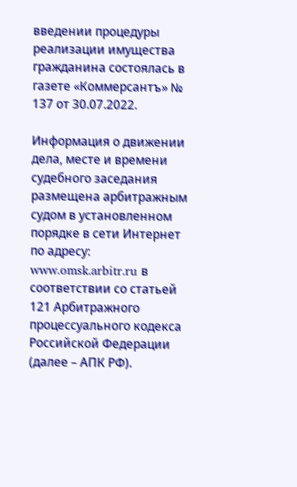введении процедуры реализации имущества гражданина состоялась в газете «Коммерсантъ» № 137 от 30.07.2022.

Информация о движении дела, месте и времени судебного заседания размещена арбитражным судом в установленном порядке в сети Интернет по адресу: www.omsk.arbitr.ru в соответствии со статьей 121 Арбитражного процессуального кодекса Российской Федерации (далее – АПК РФ).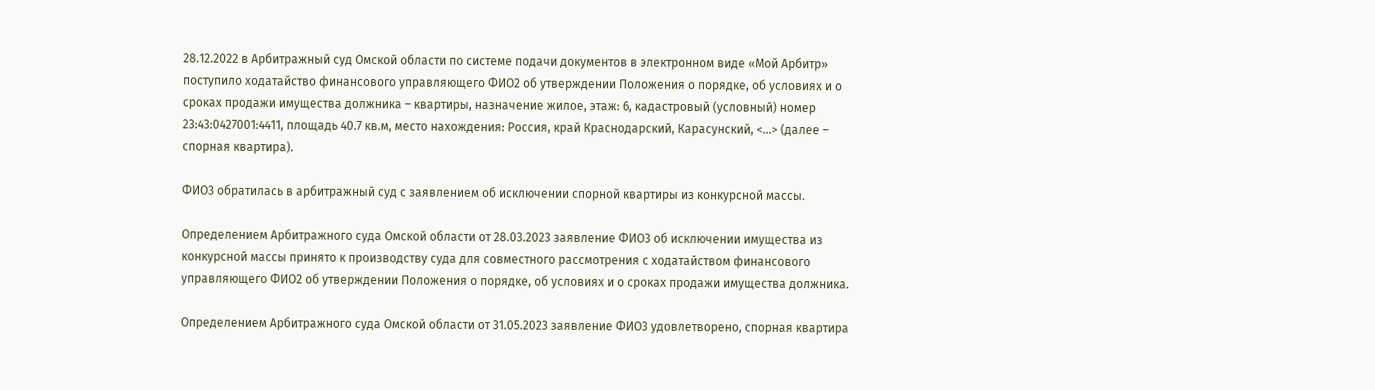28.12.2022 в Арбитражный суд Омской области по системе подачи документов в электронном виде «Мой Арбитр» поступило ходатайство финансового управляющего ФИО2 об утверждении Положения о порядке, об условиях и о сроках продажи имущества должника – квартиры, назначение жилое, этаж: 6, кадастровый (условный) номер 23:43:0427001:4411, площадь 40.7 кв.м, место нахождения: Россия, край Краснодарский, Карасунский, <...> (далее – спорная квартира).

ФИО3 обратилась в арбитражный суд с заявлением об исключении спорной квартиры из конкурсной массы.

Определением Арбитражного суда Омской области от 28.03.2023 заявление ФИО3 об исключении имущества из конкурсной массы принято к производству суда для совместного рассмотрения с ходатайством финансового управляющего ФИО2 об утверждении Положения о порядке, об условиях и о сроках продажи имущества должника.

Определением Арбитражного суда Омской области от 31.05.2023 заявление ФИО3 удовлетворено, спорная квартира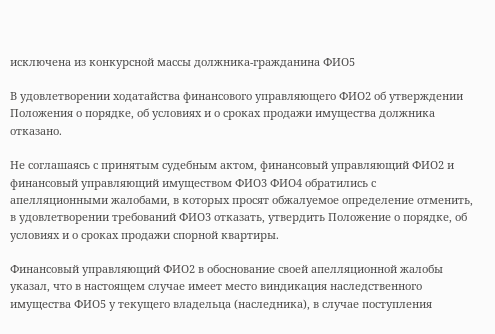исключена из конкурсной массы должника-гражданина ФИО5

В удовлетворении ходатайства финансового управляющего ФИО2 об утверждении Положения о порядке, об условиях и о сроках продажи имущества должника отказано.

Не соглашаясь с принятым судебным актом, финансовый управляющий ФИО2 и финансовый управляющий имуществом ФИО3 ФИО4 обратились с апелляционными жалобами, в которых просят обжалуемое определение отменить, в удовлетворении требований ФИО3 отказать, утвердить Положение о порядке, об условиях и о сроках продажи спорной квартиры.

Финансовый управляющий ФИО2 в обоснование своей апелляционной жалобы указал, что в настоящем случае имеет место виндикация наследственного имущества ФИО5 у текущего владельца (наследника), в случае поступления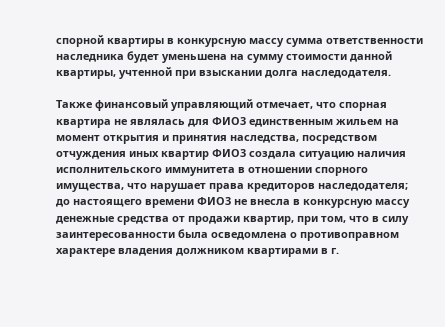спорной квартиры в конкурсную массу сумма ответственности наследника будет уменьшена на сумму стоимости данной квартиры, учтенной при взыскании долга наследодателя.

Также финансовый управляющий отмечает, что спорная квартира не являлась для ФИО3 единственным жильем на момент открытия и принятия наследства, посредством отчуждения иных квартир ФИО3 создала ситуацию наличия исполнительского иммунитета в отношении спорного имущества, что нарушает права кредиторов наследодателя; до настоящего времени ФИО3 не внесла в конкурсную массу денежные средства от продажи квартир, при том, что в силу заинтересованности была осведомлена о противоправном характере владения должником квартирами в г.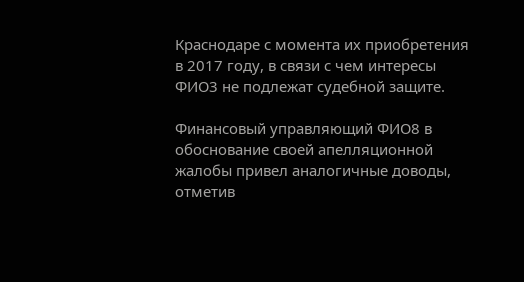Краснодаре с момента их приобретения в 2017 году, в связи с чем интересы ФИО3 не подлежат судебной защите.

Финансовый управляющий ФИО8 в обоснование своей апелляционной жалобы привел аналогичные доводы, отметив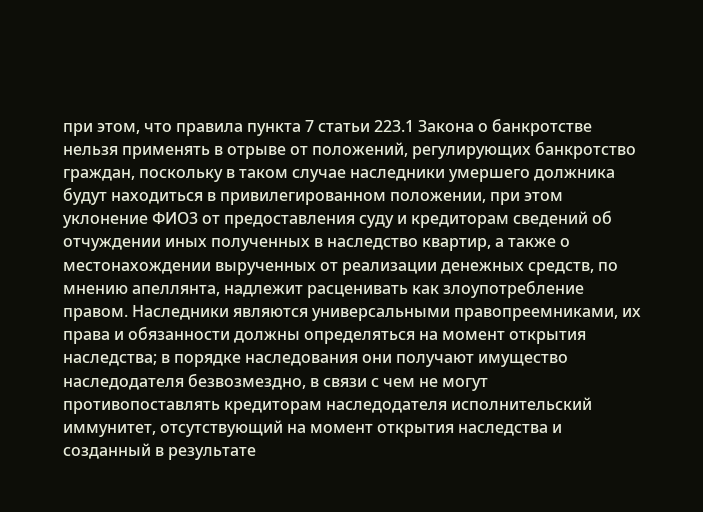при этом, что правила пункта 7 статьи 223.1 Закона о банкротстве нельзя применять в отрыве от положений, регулирующих банкротство граждан, поскольку в таком случае наследники умершего должника будут находиться в привилегированном положении, при этом уклонение ФИО3 от предоставления суду и кредиторам сведений об отчуждении иных полученных в наследство квартир, а также о местонахождении вырученных от реализации денежных средств, по мнению апеллянта, надлежит расценивать как злоупотребление правом. Наследники являются универсальными правопреемниками, их права и обязанности должны определяться на момент открытия наследства; в порядке наследования они получают имущество наследодателя безвозмездно, в связи с чем не могут противопоставлять кредиторам наследодателя исполнительский иммунитет, отсутствующий на момент открытия наследства и созданный в результате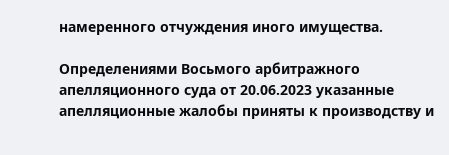намеренного отчуждения иного имущества.

Определениями Восьмого арбитражного апелляционного суда от 20.06.2023 указанные апелляционные жалобы приняты к производству и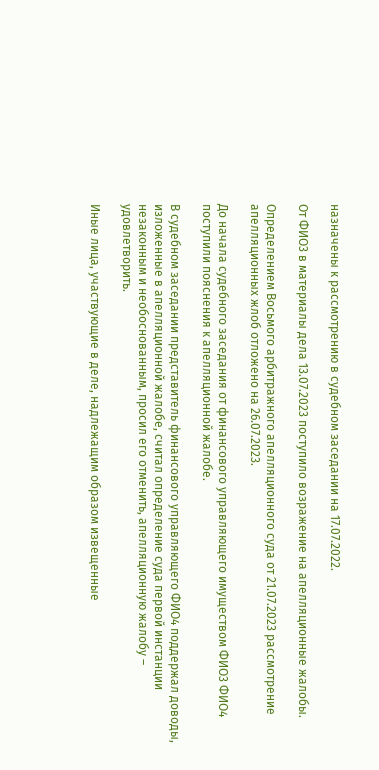назначены к рассмотрению в судебном заседании на 17.07.2022.

От ФИО3 в материалы дела 13.07.2023 поступило возражение на апелляционные жалобы.

Определением Восьмого арбитражного апелляционного суда от 21.07.2023 рассмотрение апелляционных жлоб отложено на 26.07.2023.

До начала судебного заседания от финансового управляющего имуществом ФИО3 ФИО4 поступили пояснения к апелляционной жалобе.

В судебном заседании представитель финансового управляющего ФИО4 поддержал доводы, изложенные в апелляционной жалобе, считал определение суда первой инстанции незаконным и необоснованным, просил его отменить, апелляционную жалобу – удовлетворить.

Иные лица, участвующие в деле, надлежащим образом извещенные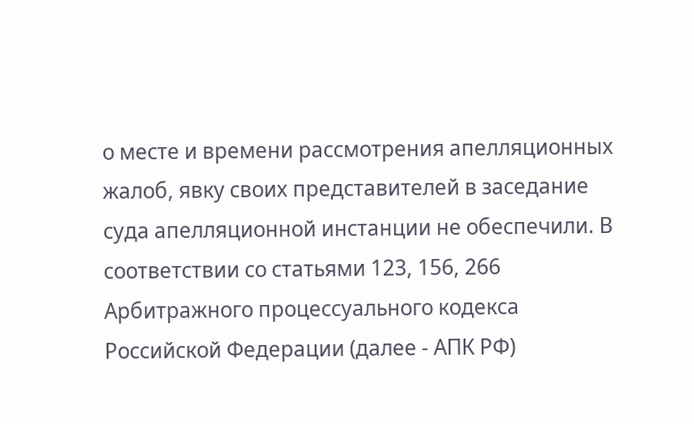о месте и времени рассмотрения апелляционных жалоб, явку своих представителей в заседание суда апелляционной инстанции не обеспечили. В соответствии со статьями 123, 156, 266 Арбитражного процессуального кодекса Российской Федерации (далее - АПК РФ)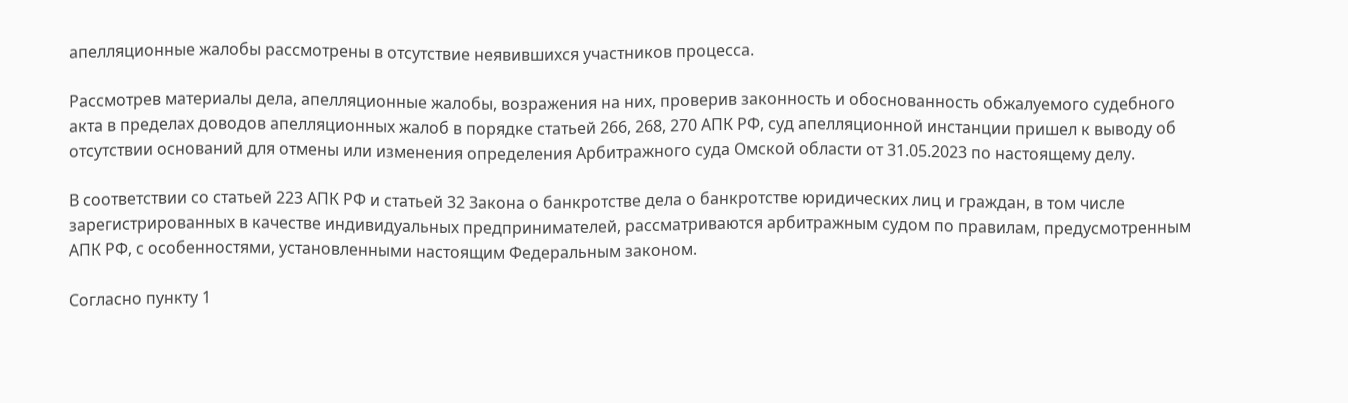апелляционные жалобы рассмотрены в отсутствие неявившихся участников процесса.

Рассмотрев материалы дела, апелляционные жалобы, возражения на них, проверив законность и обоснованность обжалуемого судебного акта в пределах доводов апелляционных жалоб в порядке статьей 266, 268, 270 АПК РФ, суд апелляционной инстанции пришел к выводу об отсутствии оснований для отмены или изменения определения Арбитражного суда Омской области от 31.05.2023 по настоящему делу.

В соответствии со статьей 223 АПК РФ и статьей 32 Закона о банкротстве дела о банкротстве юридических лиц и граждан, в том числе зарегистрированных в качестве индивидуальных предпринимателей, рассматриваются арбитражным судом по правилам, предусмотренным АПК РФ, с особенностями, установленными настоящим Федеральным законом.

Согласно пункту 1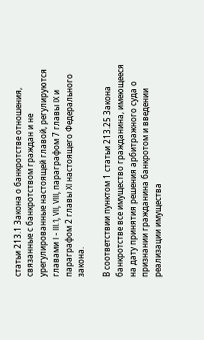статьи 213.1 Закона о банкротстве отношения, связанные с банкротством граждан и не урегулированные настоящей главой, регулируются главами I - III.1, VII, VIII, параграфом 7 главы IX и параграфом 2 главы XI настоящего Федерального закона.

В соответствии пунктом 1 статьи 213.25 Закона банкротстве все имущество гражданина, имеющееся на дату принятия решения арбитражного суда о признании гражданина банкротом и введении реализации имущества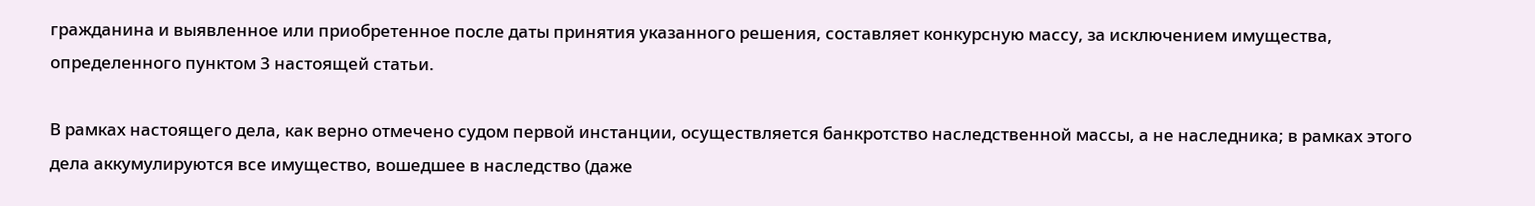гражданина и выявленное или приобретенное после даты принятия указанного решения, составляет конкурсную массу, за исключением имущества, определенного пунктом 3 настоящей статьи.

В рамках настоящего дела, как верно отмечено судом первой инстанции, осуществляется банкротство наследственной массы, а не наследника; в рамках этого дела аккумулируются все имущество, вошедшее в наследство (даже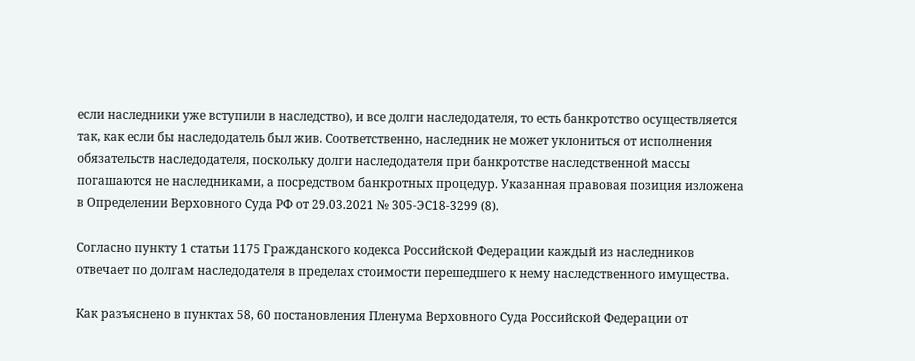если наследники уже вступили в наследство), и все долги наследодателя, то есть банкротство осуществляется так, как если бы наследодатель был жив. Соответственно, наследник не может уклониться от исполнения обязательств наследодателя, поскольку долги наследодателя при банкротстве наследственной массы погашаются не наследниками, а посредством банкротных процедур. Указанная правовая позиция изложена в Определении Верховного Суда РФ от 29.03.2021 № 305-ЭС18-3299 (8).

Согласно пункту 1 статьи 1175 Гражданского кодекса Российской Федерации каждый из наследников отвечает по долгам наследодателя в пределах стоимости перешедшего к нему наследственного имущества.

Как разъяснено в пунктах 58, 60 постановления Пленума Верховного Суда Российской Федерации от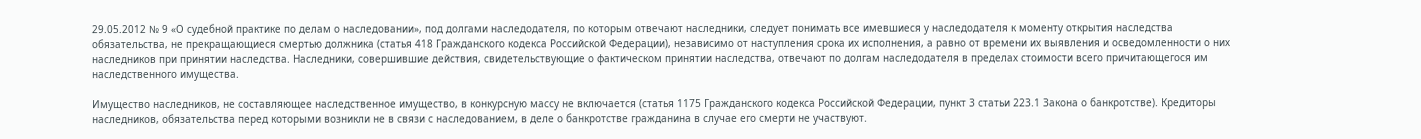29.05.2012 № 9 «О судебной практике по делам о наследовании», под долгами наследодателя, по которым отвечают наследники, следует понимать все имевшиеся у наследодателя к моменту открытия наследства обязательства, не прекращающиеся смертью должника (статья 418 Гражданского кодекса Российской Федерации), независимо от наступления срока их исполнения, а равно от времени их выявления и осведомленности о них наследников при принятии наследства. Наследники, совершившие действия, свидетельствующие о фактическом принятии наследства, отвечают по долгам наследодателя в пределах стоимости всего причитающегося им наследственного имущества.

Имущество наследников, не составляющее наследственное имущество, в конкурсную массу не включается (статья 1175 Гражданского кодекса Российской Федерации, пункт 3 статьи 223.1 Закона о банкротстве). Кредиторы наследников, обязательства перед которыми возникли не в связи с наследованием, в деле о банкротстве гражданина в случае его смерти не участвуют.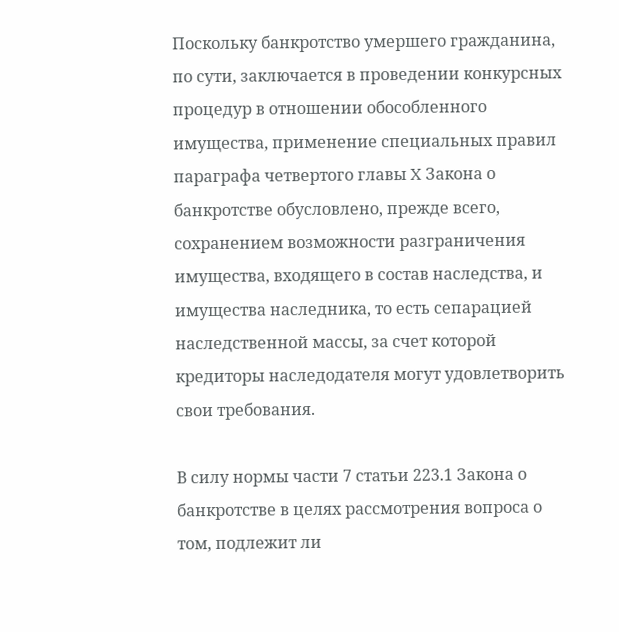Поскольку банкротство умершего гражданина, по сути, заключается в проведении конкурсных процедур в отношении обособленного имущества, применение специальных правил параграфа четвертого главы X Закона о банкротстве обусловлено, прежде всего, сохранением возможности разграничения имущества, входящего в состав наследства, и имущества наследника, то есть сепарацией наследственной массы, за счет которой кредиторы наследодателя могут удовлетворить свои требования.

В силу нормы части 7 статьи 223.1 Закона о банкротстве в целях рассмотрения вопроса о том, подлежит ли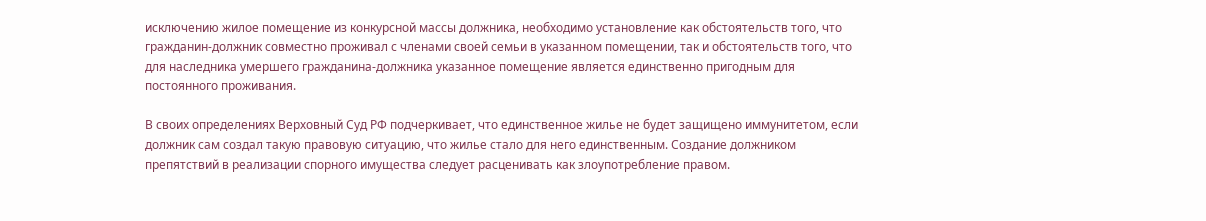исключению жилое помещение из конкурсной массы должника, необходимо установление как обстоятельств того, что гражданин-должник совместно проживал с членами своей семьи в указанном помещении, так и обстоятельств того, что для наследника умершего гражданина-должника указанное помещение является единственно пригодным для постоянного проживания.

В своих определениях Верховный Суд РФ подчеркивает, что единственное жилье не будет защищено иммунитетом, если должник сам создал такую правовую ситуацию, что жилье стало для него единственным. Создание должником препятствий в реализации спорного имущества следует расценивать как злоупотребление правом.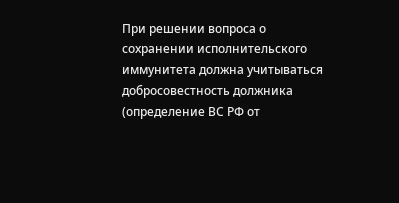При решении вопроса о сохранении исполнительского иммунитета должна учитываться добросовестность должника (определение ВС РФ от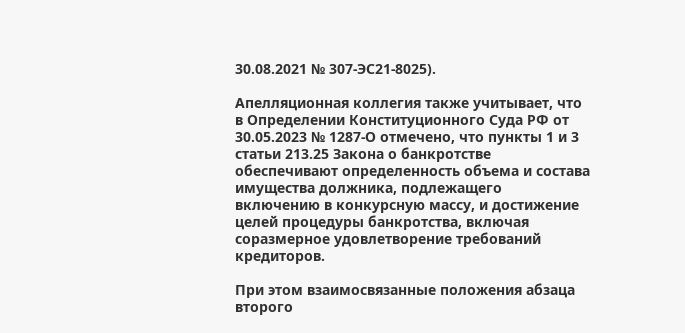30.08.2021 № 307-ЭС21-8025).

Апелляционная коллегия также учитывает, что в Определении Конституционного Суда РФ от 30.05.2023 № 1287-О отмечено, что пункты 1 и 3 статьи 213.25 Закона о банкротстве обеспечивают определенность объема и состава имущества должника, подлежащего включению в конкурсную массу, и достижение целей процедуры банкротства, включая соразмерное удовлетворение требований кредиторов.

При этом взаимосвязанные положения абзаца второго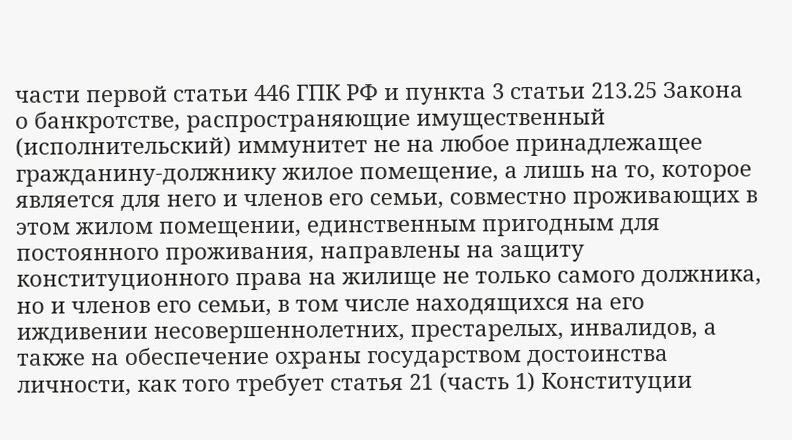части первой статьи 446 ГПК РФ и пункта 3 статьи 213.25 Закона о банкротстве, распространяющие имущественный (исполнительский) иммунитет не на любое принадлежащее гражданину-должнику жилое помещение, а лишь на то, которое является для него и членов его семьи, совместно проживающих в этом жилом помещении, единственным пригодным для постоянного проживания, направлены на защиту конституционного права на жилище не только самого должника, но и членов его семьи, в том числе находящихся на его иждивении несовершеннолетних, престарелых, инвалидов, а также на обеспечение охраны государством достоинства личности, как того требует статья 21 (часть 1) Конституции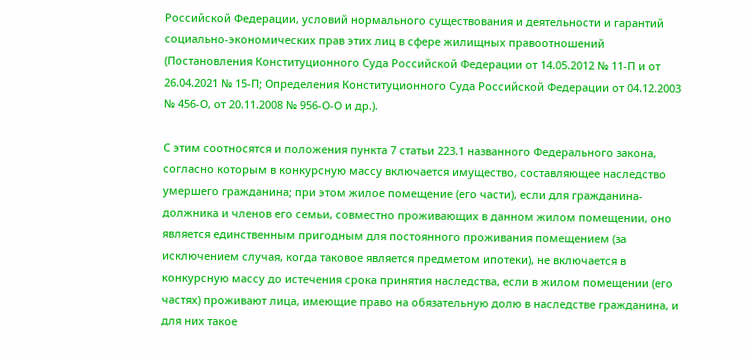Российской Федерации, условий нормального существования и деятельности и гарантий социально-экономических прав этих лиц в сфере жилищных правоотношений (Постановления Конституционного Суда Российской Федерации от 14.05.2012 № 11-П и от 26.04.2021 № 15-П; Определения Конституционного Суда Российской Федерации от 04.12.2003 № 456-О, от 20.11.2008 № 956-О-О и др.).

С этим соотносятся и положения пункта 7 статьи 223.1 названного Федерального закона, согласно которым в конкурсную массу включается имущество, составляющее наследство умершего гражданина; при этом жилое помещение (его части), если для гражданина-должника и членов его семьи, совместно проживающих в данном жилом помещении, оно является единственным пригодным для постоянного проживания помещением (за исключением случая, когда таковое является предметом ипотеки), не включается в конкурсную массу до истечения срока принятия наследства, если в жилом помещении (его частях) проживают лица, имеющие право на обязательную долю в наследстве гражданина, и для них такое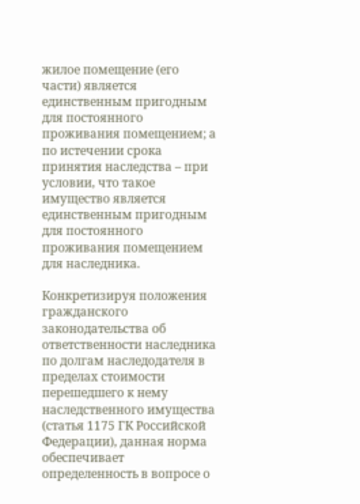жилое помещение (его части) является единственным пригодным для постоянного проживания помещением; а по истечении срока принятия наследства – при условии, что такое имущество является единственным пригодным для постоянного проживания помещением для наследника.

Конкретизируя положения гражданского законодательства об ответственности наследника по долгам наследодателя в пределах стоимости перешедшего к нему наследственного имущества (статья 1175 ГК Российской Федерации), данная норма обеспечивает определенность в вопросе о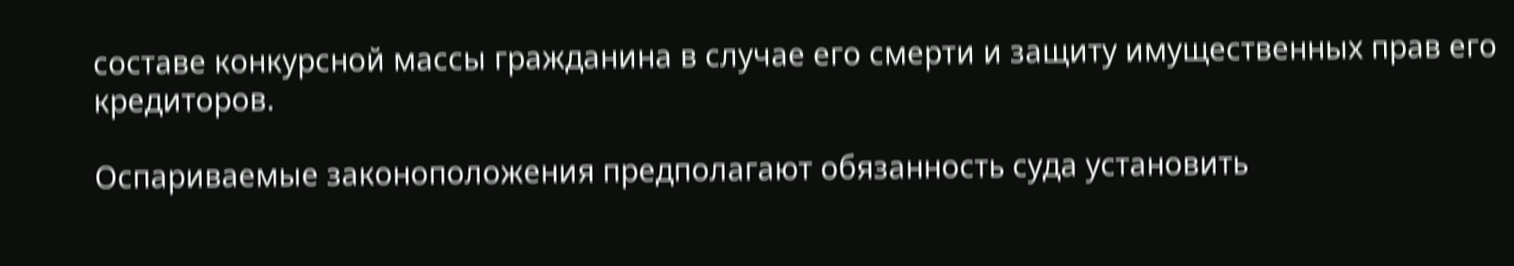составе конкурсной массы гражданина в случае его смерти и защиту имущественных прав его кредиторов.

Оспариваемые законоположения предполагают обязанность суда установить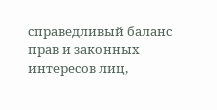справедливый баланс прав и законных интересов лиц,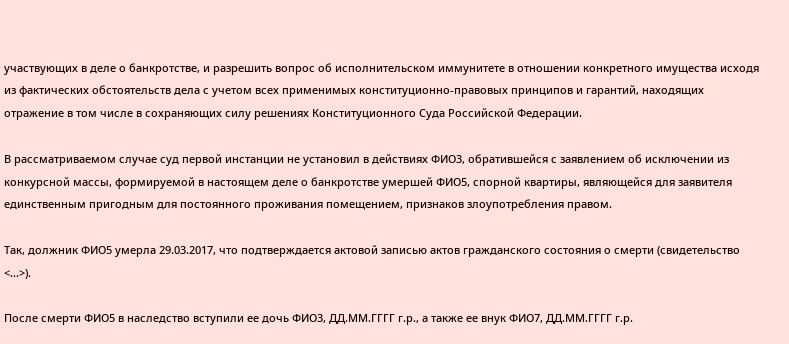участвующих в деле о банкротстве, и разрешить вопрос об исполнительском иммунитете в отношении конкретного имущества исходя из фактических обстоятельств дела с учетом всех применимых конституционно-правовых принципов и гарантий, находящих отражение в том числе в сохраняющих силу решениях Конституционного Суда Российской Федерации.

В рассматриваемом случае суд первой инстанции не установил в действиях ФИО3, обратившейся с заявлением об исключении из конкурсной массы, формируемой в настоящем деле о банкротстве умершей ФИО5, спорной квартиры, являющейся для заявителя единственным пригодным для постоянного проживания помещением, признаков злоупотребления правом.

Так, должник ФИО5 умерла 29.03.2017, что подтверждается актовой записью актов гражданского состояния о смерти (свидетельство <...>).

После смерти ФИО5 в наследство вступили ее дочь ФИО3, ДД.ММ.ГГГГ г.р., а также ее внук ФИО7, ДД.ММ.ГГГГ г.р.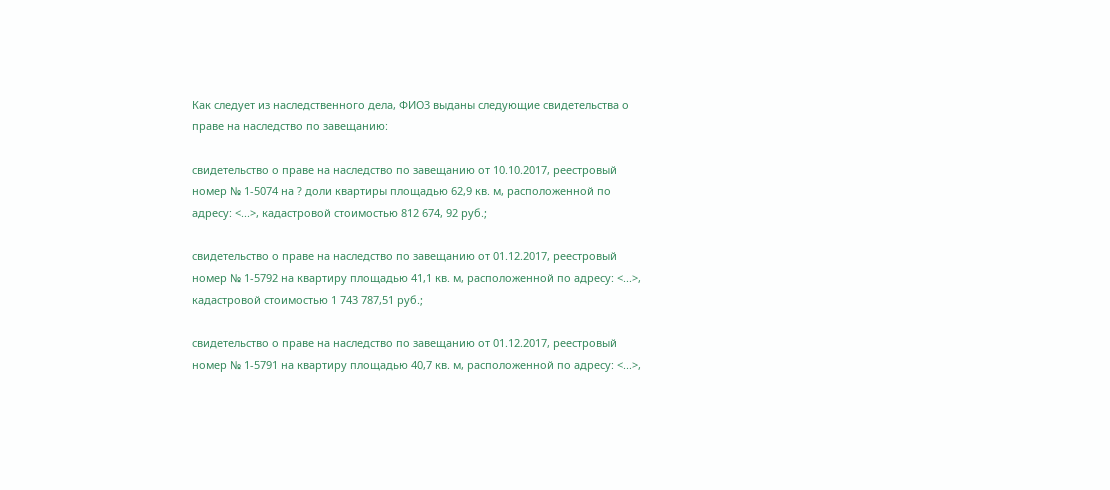Как следует из наследственного дела, ФИО3 выданы следующие свидетельства о праве на наследство по завещанию:

свидетельство о праве на наследство по завещанию от 10.10.2017, реестровый номер № 1-5074 на ? доли квартиры площадью 62,9 кв. м, расположенной по адресу: <...>, кадастровой стоимостью 812 674, 92 руб.;

свидетельство о праве на наследство по завещанию от 01.12.2017, реестровый номер № 1-5792 на квартиру площадью 41,1 кв. м, расположенной по адресу: <...>, кадастровой стоимостью 1 743 787,51 руб.;

свидетельство о праве на наследство по завещанию от 01.12.2017, реестровый номер № 1-5791 на квартиру площадью 40,7 кв. м, расположенной по адресу: <...>,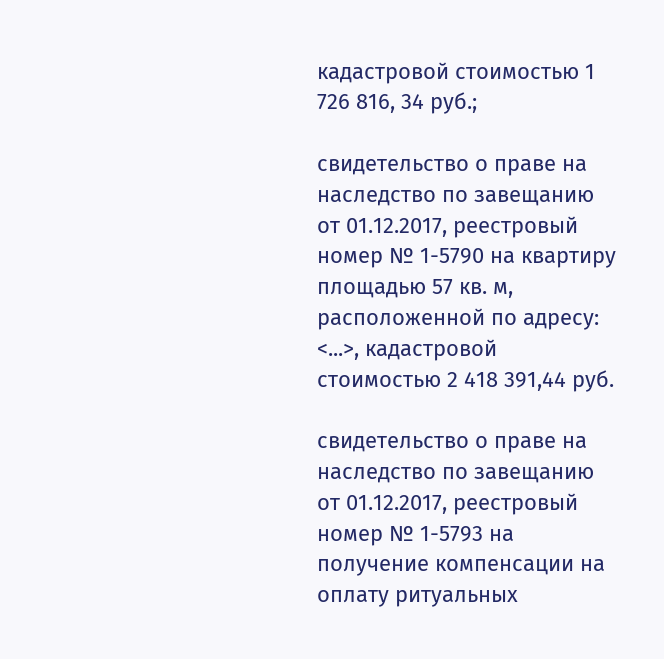кадастровой стоимостью 1 726 816, 34 руб.;

свидетельство о праве на наследство по завещанию от 01.12.2017, реестровый номер № 1-5790 на квартиру площадью 57 кв. м, расположенной по адресу: <...>, кадастровой стоимостью 2 418 391,44 руб.

свидетельство о праве на наследство по завещанию от 01.12.2017, реестровый номер № 1-5793 на получение компенсации на оплату ритуальных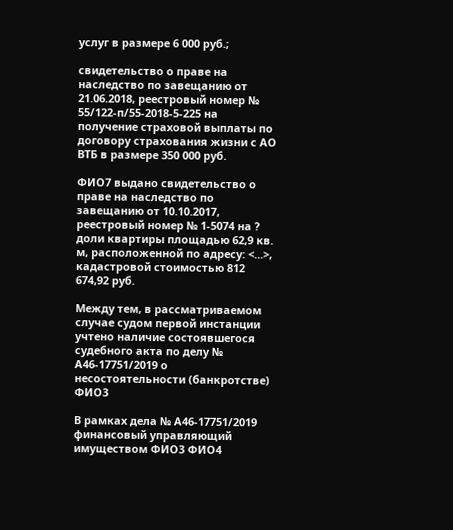услуг в размере 6 000 руб.;

свидетельство о праве на наследство по завещанию от 21.06.2018, реестровый номер № 55/122-п/55-2018-5-225 на получение страховой выплаты по договору страхования жизни с АО ВТБ в размере 350 000 руб.

ФИО7 выдано свидетельство о праве на наследство по завещанию от 10.10.2017, реестровый номер № 1-5074 на ? доли квартиры площадью 62,9 кв. м, расположенной по адресу: <...>, кадастровой стоимостью 812 674,92 руб.

Между тем, в рассматриваемом случае судом первой инстанции учтено наличие состоявшегося судебного акта по делу № А46-17751/2019 о несостоятельности (банкротстве) ФИО3

В рамках дела № А46-17751/2019 финансовый управляющий имуществом ФИО3 ФИО4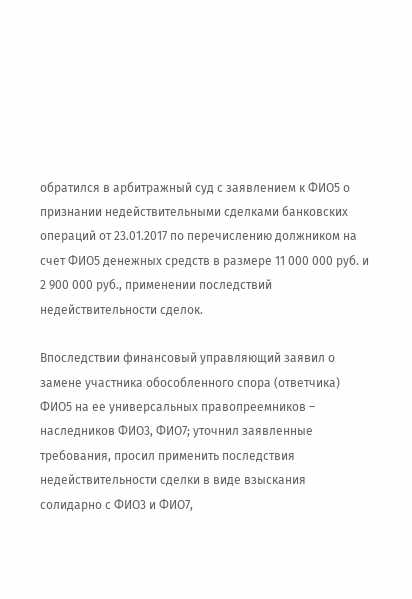обратился в арбитражный суд с заявлением к ФИО5 о признании недействительными сделками банковских операций от 23.01.2017 по перечислению должником на счет ФИО5 денежных средств в размере 11 000 000 руб. и 2 900 000 руб., применении последствий недействительности сделок.

Впоследствии финансовый управляющий заявил о замене участника обособленного спора (ответчика) ФИО5 на ее универсальных правопреемников – наследников ФИО3, ФИО7; уточнил заявленные требования, просил применить последствия недействительности сделки в виде взыскания солидарно с ФИО3 и ФИО7,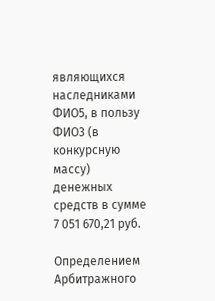являющихся наследниками ФИО5, в пользу ФИО3 (в конкурсную массу) денежных средств в сумме 7 051 670,21 руб.

Определением Арбитражного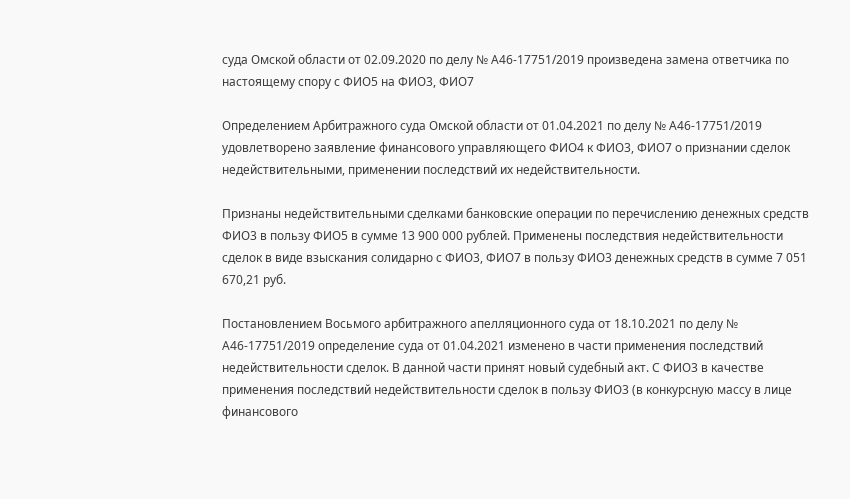суда Омской области от 02.09.2020 по делу № А46-17751/2019 произведена замена ответчика по настоящему спору с ФИО5 на ФИО3, ФИО7

Определением Арбитражного суда Омской области от 01.04.2021 по делу № А46-17751/2019 удовлетворено заявление финансового управляющего ФИО4 к ФИО3, ФИО7 о признании сделок недействительными, применении последствий их недействительности.

Признаны недействительными сделками банковские операции по перечислению денежных средств ФИО3 в пользу ФИО5 в сумме 13 900 000 рублей. Применены последствия недействительности сделок в виде взыскания солидарно с ФИО3, ФИО7 в пользу ФИО3 денежных средств в сумме 7 051 670,21 руб.

Постановлением Восьмого арбитражного апелляционного суда от 18.10.2021 по делу № А46-17751/2019 определение суда от 01.04.2021 изменено в части применения последствий недействительности сделок. В данной части принят новый судебный акт. С ФИО3 в качестве применения последствий недействительности сделок в пользу ФИО3 (в конкурсную массу в лице финансового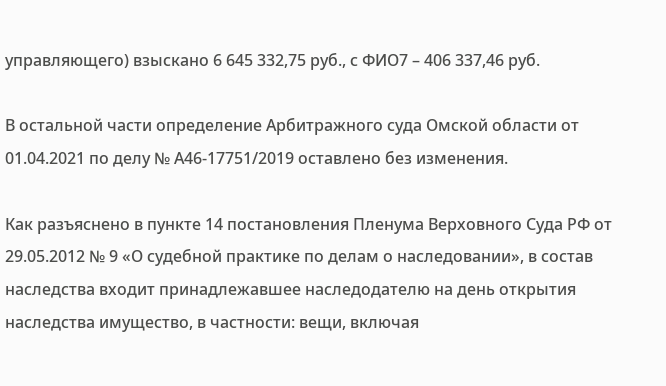управляющего) взыскано 6 645 332,75 руб., с ФИО7 – 406 337,46 руб.

В остальной части определение Арбитражного суда Омской области от 01.04.2021 по делу № А46-17751/2019 оставлено без изменения.

Как разъяснено в пункте 14 постановления Пленума Верховного Суда РФ от 29.05.2012 № 9 «О судебной практике по делам о наследовании», в состав наследства входит принадлежавшее наследодателю на день открытия наследства имущество, в частности: вещи, включая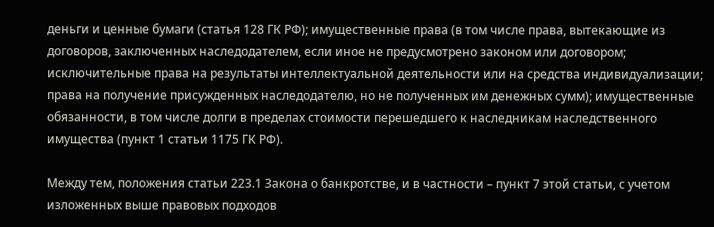деньги и ценные бумаги (статья 128 ГК РФ); имущественные права (в том числе права, вытекающие из договоров, заключенных наследодателем, если иное не предусмотрено законом или договором; исключительные права на результаты интеллектуальной деятельности или на средства индивидуализации; права на получение присужденных наследодателю, но не полученных им денежных сумм); имущественные обязанности, в том числе долги в пределах стоимости перешедшего к наследникам наследственного имущества (пункт 1 статьи 1175 ГК РФ).

Между тем, положения статьи 223.1 Закона о банкротстве, и в частности – пункт 7 этой статьи, с учетом изложенных выше правовых подходов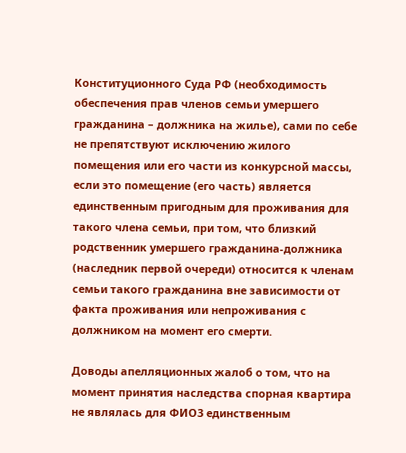Конституционного Суда РФ (необходимость обеспечения прав членов семьи умершего гражданина – должника на жилье), сами по себе не препятствуют исключению жилого помещения или его части из конкурсной массы, если это помещение (его часть) является единственным пригодным для проживания для такого члена семьи, при том, что близкий родственник умершего гражданина-должника (наследник первой очереди) относится к членам семьи такого гражданина вне зависимости от факта проживания или непроживания с должником на момент его смерти.

Доводы апелляционных жалоб о том, что на момент принятия наследства спорная квартира не являлась для ФИО3 единственным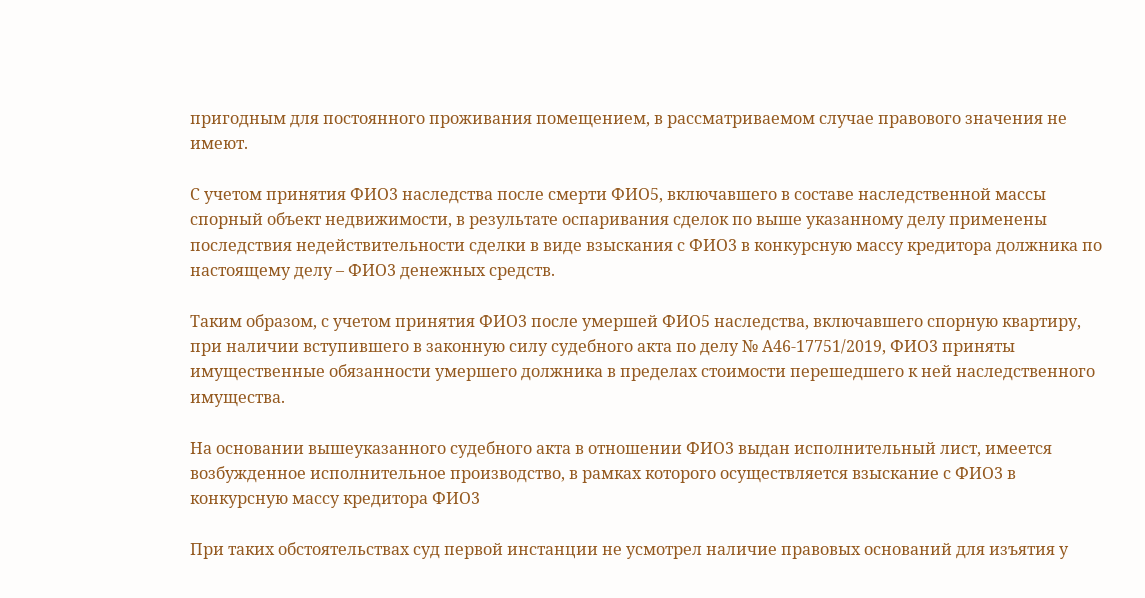пригодным для постоянного проживания помещением, в рассматриваемом случае правового значения не имеют.

С учетом принятия ФИО3 наследства после смерти ФИО5, включавшего в составе наследственной массы спорный объект недвижимости, в результате оспаривания сделок по выше указанному делу применены последствия недействительности сделки в виде взыскания с ФИО3 в конкурсную массу кредитора должника по настоящему делу – ФИО3 денежных средств.

Таким образом, с учетом принятия ФИО3 после умершей ФИО5 наследства, включавшего спорную квартиру, при наличии вступившего в законную силу судебного акта по делу № А46-17751/2019, ФИО3 приняты имущественные обязанности умершего должника в пределах стоимости перешедшего к ней наследственного имущества.

На основании вышеуказанного судебного акта в отношении ФИО3 выдан исполнительный лист, имеется возбужденное исполнительное производство, в рамках которого осуществляется взыскание с ФИО3 в конкурсную массу кредитора ФИО3

При таких обстоятельствах суд первой инстанции не усмотрел наличие правовых оснований для изъятия у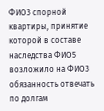ФИО3 спорной квартиры, принятие которой в составе наследства ФИО5 возложило на ФИО3 обязанность отвечать по долгам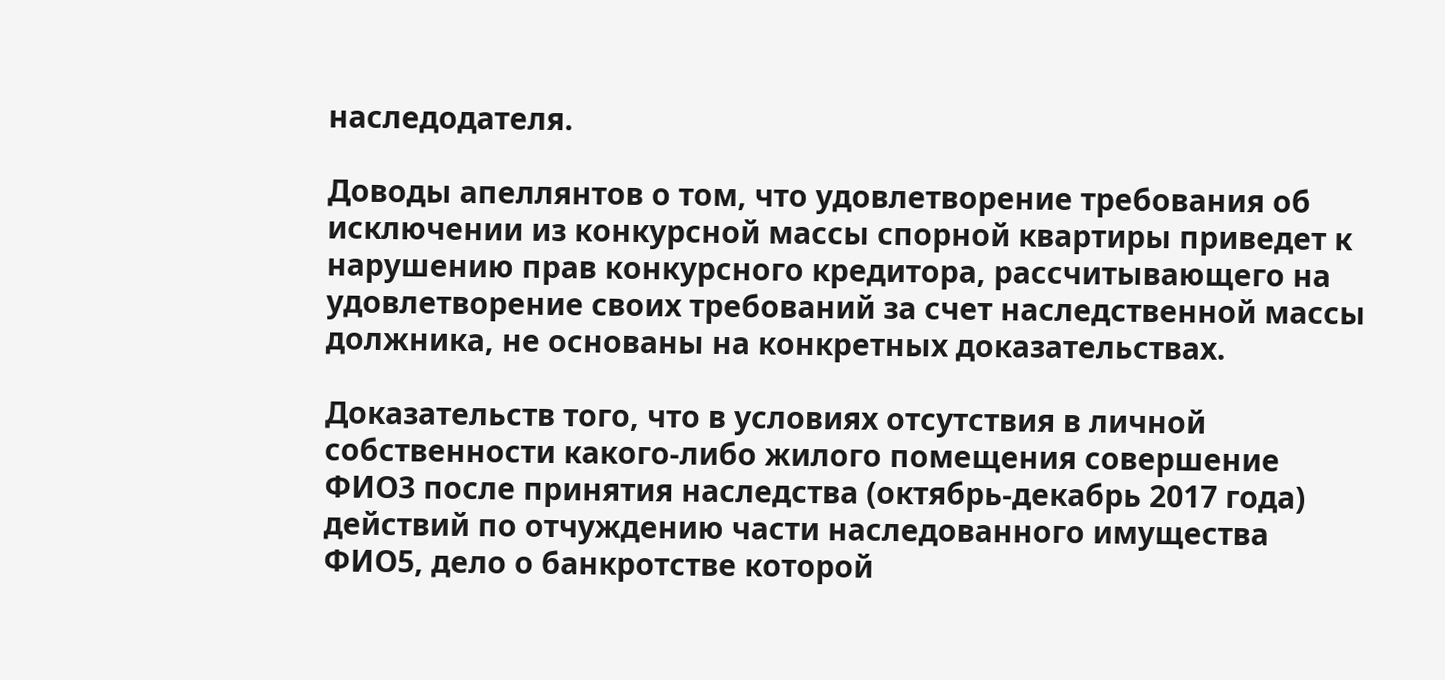наследодателя.

Доводы апеллянтов о том, что удовлетворение требования об исключении из конкурсной массы спорной квартиры приведет к нарушению прав конкурсного кредитора, рассчитывающего на удовлетворение своих требований за счет наследственной массы должника, не основаны на конкретных доказательствах.

Доказательств того, что в условиях отсутствия в личной собственности какого-либо жилого помещения совершение ФИО3 после принятия наследства (октябрь-декабрь 2017 года) действий по отчуждению части наследованного имущества ФИО5, дело о банкротстве которой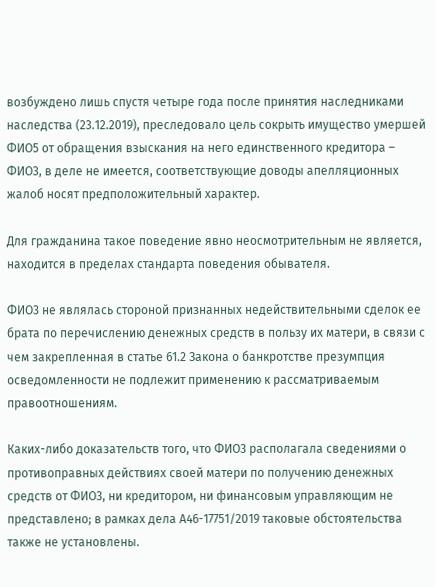возбуждено лишь спустя четыре года после принятия наследниками наследства (23.12.2019), преследовало цель сокрыть имущество умершей ФИО5 от обращения взыскания на него единственного кредитора – ФИО3, в деле не имеется, соответствующие доводы апелляционных жалоб носят предположительный характер.

Для гражданина такое поведение явно неосмотрительным не является, находится в пределах стандарта поведения обывателя.

ФИО3 не являлась стороной признанных недействительными сделок ее брата по перечислению денежных средств в пользу их матери, в связи с чем закрепленная в статье 61.2 Закона о банкротстве презумпция осведомленности не подлежит применению к рассматриваемым правоотношениям.

Каких-либо доказательств того, что ФИО3 располагала сведениями о противоправных действиях своей матери по получению денежных средств от ФИО3, ни кредитором, ни финансовым управляющим не представлено; в рамках дела А46-17751/2019 таковые обстоятельства также не установлены.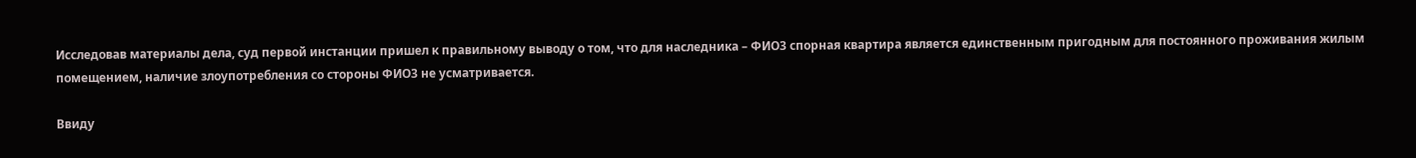Исследовав материалы дела, суд первой инстанции пришел к правильному выводу о том, что для наследника – ФИО3 спорная квартира является единственным пригодным для постоянного проживания жилым помещением, наличие злоупотребления со стороны ФИО3 не усматривается.

Ввиду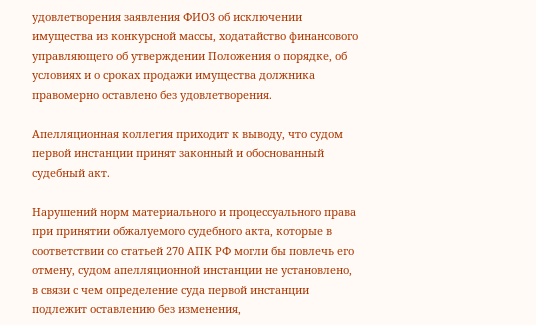удовлетворения заявления ФИО3 об исключении имущества из конкурсной массы, ходатайство финансового управляющего об утверждении Положения о порядке, об условиях и о сроках продажи имущества должника правомерно оставлено без удовлетворения.

Апелляционная коллегия приходит к выводу, что судом первой инстанции принят законный и обоснованный судебный акт.

Нарушений норм материального и процессуального права при принятии обжалуемого судебного акта, которые в соответствии со статьей 270 АПК РФ могли бы повлечь его отмену, судом апелляционной инстанции не установлено, в связи с чем определение суда первой инстанции подлежит оставлению без изменения,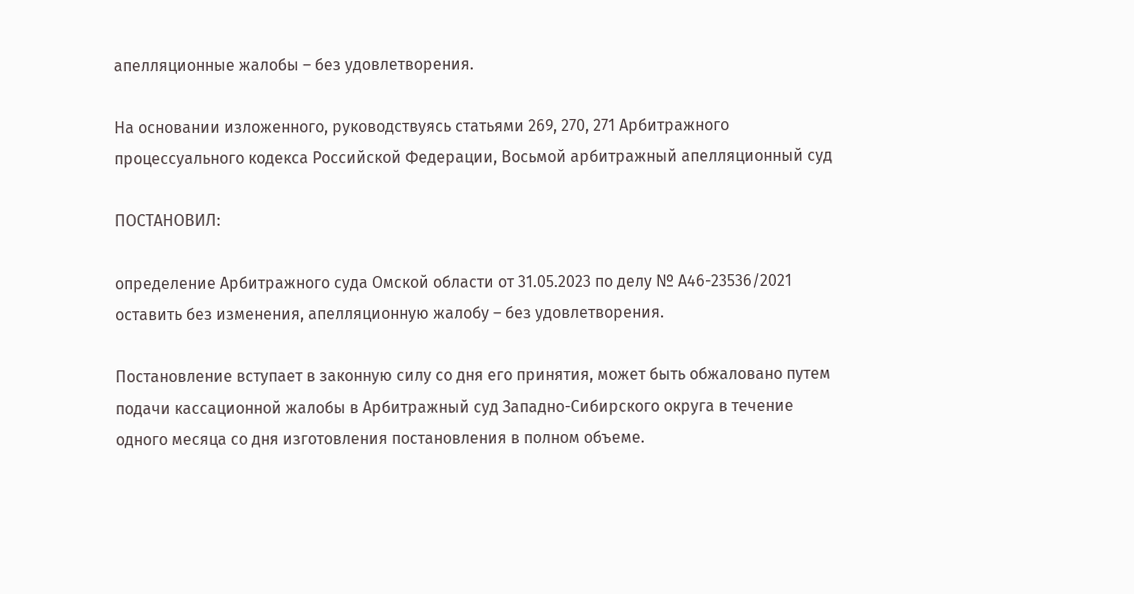апелляционные жалобы – без удовлетворения.

На основании изложенного, руководствуясь статьями 269, 270, 271 Арбитражного процессуального кодекса Российской Федерации, Восьмой арбитражный апелляционный суд

ПОСТАНОВИЛ:

определение Арбитражного суда Омской области от 31.05.2023 по делу № А46-23536/2021 оставить без изменения, апелляционную жалобу – без удовлетворения.

Постановление вступает в законную силу со дня его принятия, может быть обжаловано путем подачи кассационной жалобы в Арбитражный суд Западно-Cибирского округа в течение одного месяца со дня изготовления постановления в полном объеме.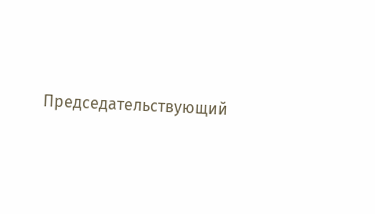Председательствующий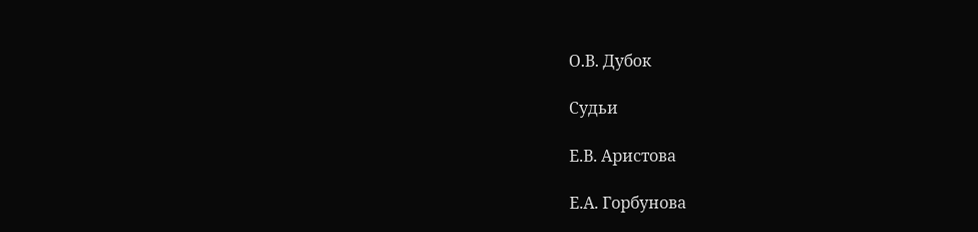О.В. Дубок

Судьи

Е.В. Аристова

Е.А. Горбунова